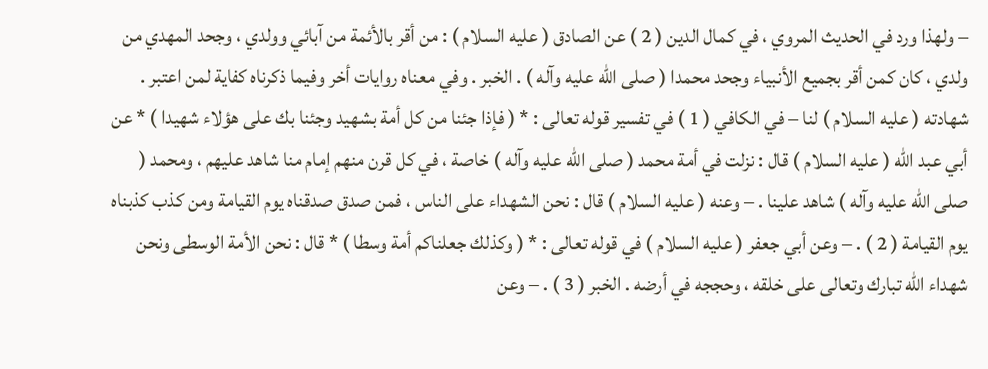– ولهذا ورد في الحديث المروي ، في كمال الدين ( 2 ) عن الصادق ( عليه السلام ) : من أقر بالأئمة من آبائي وولدي ، وجحد المهدي من ولدي ، كان كمن أقر بجميع الأنبياء وجحد محمدا ( صلى الله عليه وآله ) . الخبر . وفي معناه روايات أخر وفيما ذكرناه كفاية لمن اعتبر . شهادته ( عليه السلام ) لنا – في الكافي ( 1 ) في تفسير قوله تعالى : * ( فإذا جئنا من كل أمة بشهيد وجئنا بك على هؤلاء شهيدا ) * عن أبي عبد الله ( عليه السلام ) قال : نزلت في أمة محمد ( صلى الله عليه وآله ) خاصة ، في كل قرن منهم إمام منا شاهد عليهم ، ومحمد ( صلى الله عليه وآله ) شاهد علينا . – وعنه ( عليه السلام ) قال : نحن الشهداء على الناس ، فمن صدق صدقناه يوم القيامة ومن كذب كذبناه يوم القيامة ( 2 ) . – وعن أبي جعفر ( عليه السلام ) في قوله تعالى : * ( وكذلك جعلناكم أمة وسطا ) * قال : نحن الأمة الوسطى ونحن شهداء الله تبارك وتعالى على خلقه ، وحججه في أرضه . الخبر ( 3 ) . – وعن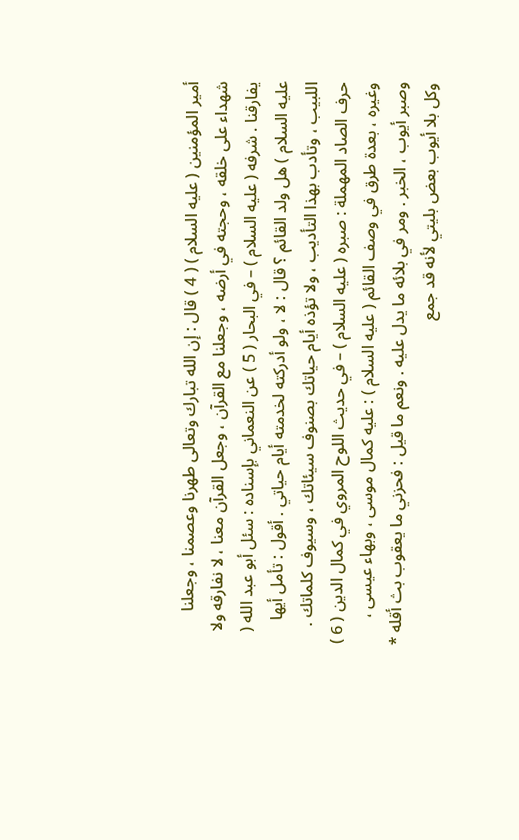أمير المؤمنين ( عليه السلام ) ( 4 ) قال : إن الله تبارك وتعالى طهرنا وعصمنا ، وجعلنا شهداء على خلقه ، وحجته في أرضه ، وجعلنا مع القرآن ، وجعل القرآن معنا ، لا نفارقه ولا يفارقنا . شرفه ( عليه السلام ) – في البحار ( 5 ) عن النعماني بإسناده : سئل أبو عبد الله ( عليه السلام ) هل ولد القائم ؟ قال : لا ، ولو أدركته لخدمته أيام حياتي . أقول : تأمل أيها اللبيب ، وتأدب بهذا التأديب ، ولا تؤذه أيام حياتك بصنوف سيئاتك ، وسيوف كلماتك . حرف الصاد المهملة : صبره ( عليه السلام ) – في حديث اللوح المروي في كمال الدين ( 6 ) وغيره ، بعدة طرق في وصف القائم ( عليه السلام ) : عليه كمال موسى ، وبهاء عيسى ، وصبر أيوب ، الخبر . ومر في بلائه ما يدل عليه . ونعم ما قيل : فحزني ما يعقوب بث أقله * وكل بلا أيوب بعض بليتي لأنه قد جمع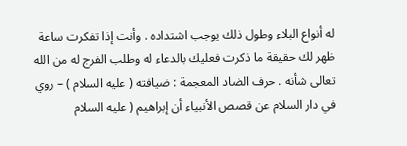له أنواع البلاء وطول ذلك يوجب اشتداده . وأنت إذا تفكرت ساعة ظهر لك حقيقة ما ذكرت فعليك بالدعاء له وطلب الفرج له من الله تعالى شأنه . حرف الضاد المعجمة : ضيافته ( عليه السلام ) – روي في دار السلام عن قصص الأنبياء أن إبراهيم ( عليه السلام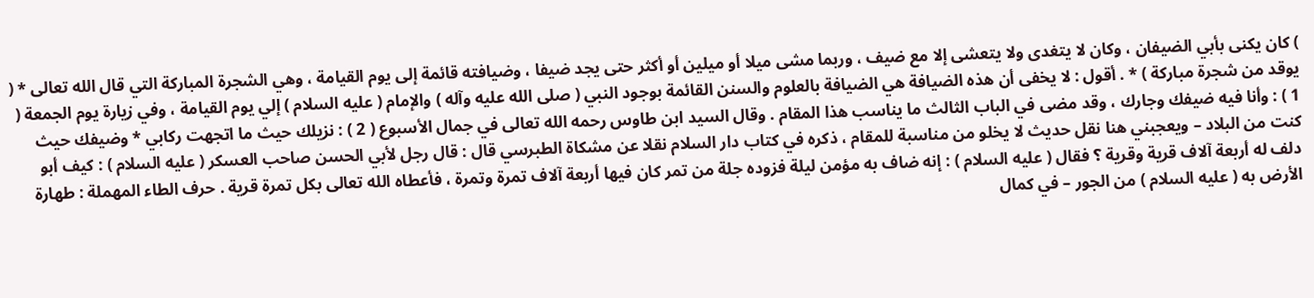) كان يكنى بأبي الضيفان ، وكان لا يتغدى ولا يتعشى إلا مع ضيف ، وربما مشى ميلا أو ميلين أو أكثر حتى يجد ضيفا ، وضيافته قائمة إلى يوم القيامة ، وهي الشجرة المباركة التي قال الله تعالى * ( يوقد من شجرة مباركة ) * . أقول : لا يخفى أن هذه الضيافة هي الضيافة بالعلوم والسنن القائمة بوجود النبي ( صلى الله عليه وآله ) والإمام ( عليه السلام ) إلي يوم القيامة ، وفي زيارة يوم الجمعة ( 1 ) : وأنا فيه ضيفك وجارك ، وقد مضى في الباب الثالث ما يناسب هذا المقام . وقال السيد ابن طاوس رحمه الله تعالى في جمال الأسبوع ( 2 ) : نزيلك حيث ما اتجهت ركابي * وضيفك حيث كنت من البلاد – ويعجبني هنا نقل حديث لا يخلو من مناسبة للمقام ، ذكره في كتاب دار السلام نقلا عن مشكاة الطبرسي قال : قال رجل لأبي الحسن صاحب العسكر ( عليه السلام ) : كيف أبو دلف له أربعة آلاف قرية وقرية ؟ فقال ( عليه السلام ) : إنه ضاف به مؤمن ليلة فزوده جلة من تمر كان فيها أربعة آلاف تمرة وتمرة ، فأعطاه الله تعالى بكل تمرة قرية . حرف الطاء المهملة : طهارة الأرض به ( عليه السلام ) من الجور – في كمال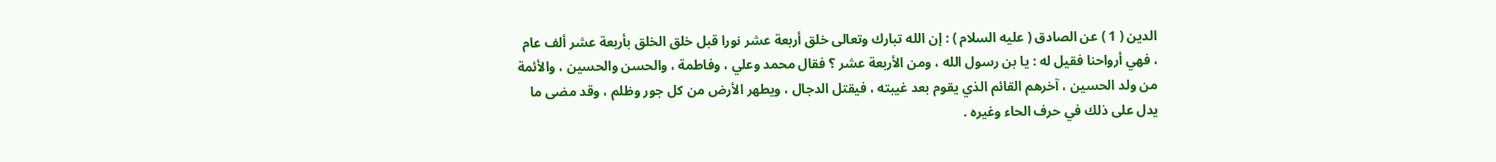الدين ( 1 ) عن الصادق ( عليه السلام ) : إن الله تبارك وتعالى خلق أربعة عشر نورا قبل خلق الخلق بأربعة عشر ألف عام ، فهي أرواحنا فقيل له : يا بن رسول الله ، ومن الأربعة عشر ؟ فقال محمد وعلي ، وفاطمة ، والحسن والحسين ، والأئمة من ولد الحسين ، آخرهم القائم الذي يقوم بعد غيبته ، فيقتل الدجال ، ويطهر الأرض من كل جور وظلم ، وقد مضى ما يدل على ذلك في حرف الحاء وغيره .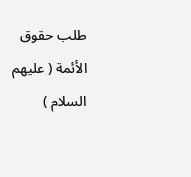طلب حقوق الأئمة ( عليهم السلام )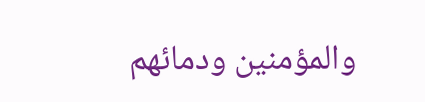والمؤمنين ودمائهم